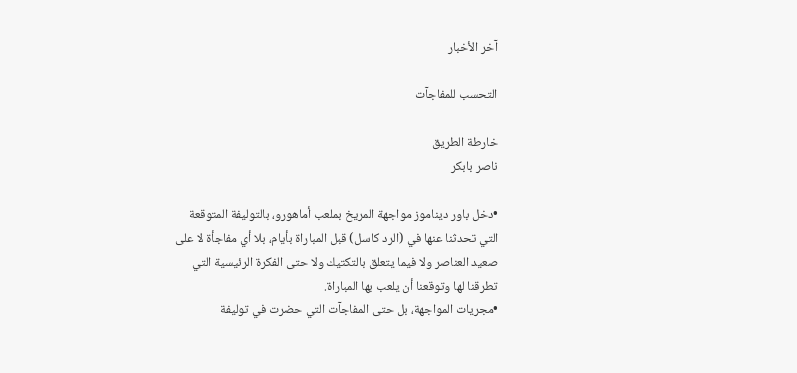آخر الأخبار

التحسب للمفاجآت

خارطة الطريق
ناصر بابكر

•دخل باور ديناموز مواجهة المريخ بملعب أماهورو، بالتوليفة المتوقعة التي تحدثنا عنها في (الرد كاسل) قبل المباراة بأيام، بلا أي مفاجأة لا على صعيد العناصر ولا فيما يتعلق بالتكتيك ولا حتى الفكرة الرئيسية التي تطرقنا لها وتوقعنا أن يلعب بها المباراة.
•مجريات المواجهة، بل حتى المفاجآت التي حضرت في توليفة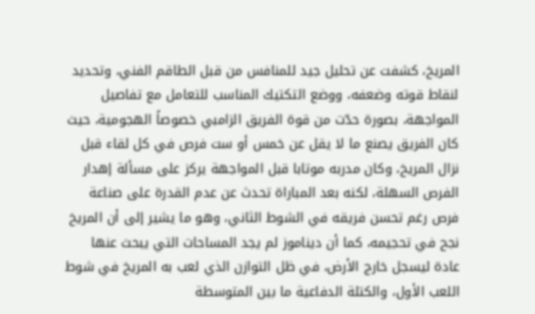المريخ، كشفت عن تحليل جيد للمنافس من قبل الطاقم الفني، وتحديد لنقاط قوته وضعفه، ووضع التكتيك المناسب للتعامل مع تفاصيل المواجهة، بصورة حدّت من قوة الفريق الزامبي خصوصاً الهجومية، حيث كان الفريق يصنع ما لا يقل عن خمس أو ست فرص في كل لقاء قبل نزال المريخ، وكان مدربه موتابا قبل المواجهة يركز على مسألة إهدار الفرص السهلة، لكنه بعد المباراة تحدث عن عدم القدرة على صناعة فرص رغم تحسن فريقه في الشوط الثاني، وهو ما يشير إلى أن المريخ نجح في تحجيمه، كما أن ديناموز لم يجد المساحات التي يبحث عنها عادة ليسجل خارج الأرض، في ظل التوازن الذي لعب به المريخ في شوط اللعب الأول، والكتلة الدفاعية ما بين المتوسطة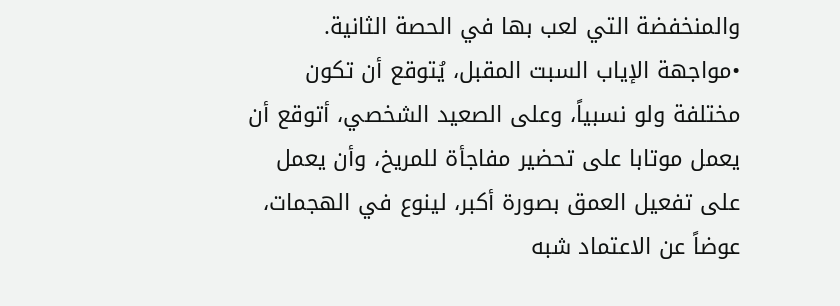والمنخفضة التي لعب بها في الحصة الثانية.
•مواجهة الإياب السبت المقبل، يُتوقع أن تكون مختلفة ولو نسبياً، وعلى الصعيد الشخصي، أتوقع أن يعمل موتابا على تحضير مفاجأة للمريخ، وأن يعمل على تفعيل العمق بصورة أكبر، لينوع في الهجمات، عوضاً عن الاعتماد شبه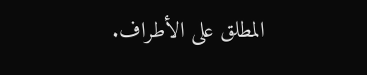المطلق على الأطراف.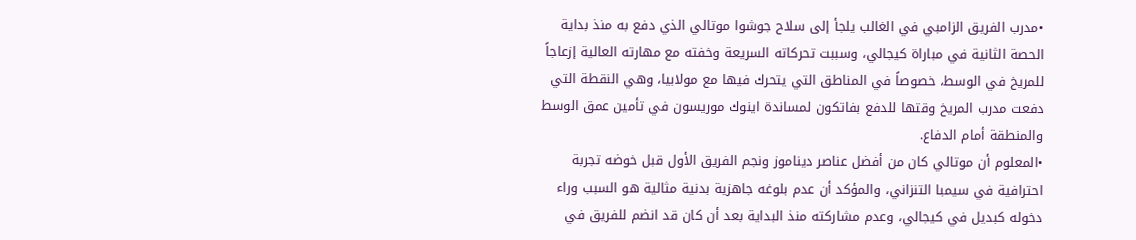•مدرب الفريق الزامبي في الغالب يلجأ إلى سلاح جوشوا موتالي الذي دفع به منذ بداية الحصة الثانية في مباراة كيجالي، وسببت تحركاته السريعة وخفته مع مهارته العالية إزعاجاً للمريخ في الوسط، خصوصاً في المناطق التي يتحرك فيها مع مولابيا، وهي النقطة التي دفعت مدرب المريخ وقتها للدفع بفاتكون لمساندة اينوك موريسون في تأمين عمق الوسط والمنطقة أمام الدفاع.
•المعلوم أن موتالي كان من أفضل عناصر ديناموز ونجم الفريق الأول قبل خوضه تجربة احترافية في سيمبا التنزاني، والمؤكد أن عدم بلوغه جاهزية بدنية مثالية هو السبب وراء دخوله كبديل في كيجالي، وعدم مشاركته منذ البداية بعد أن كان قد انضم للفريق في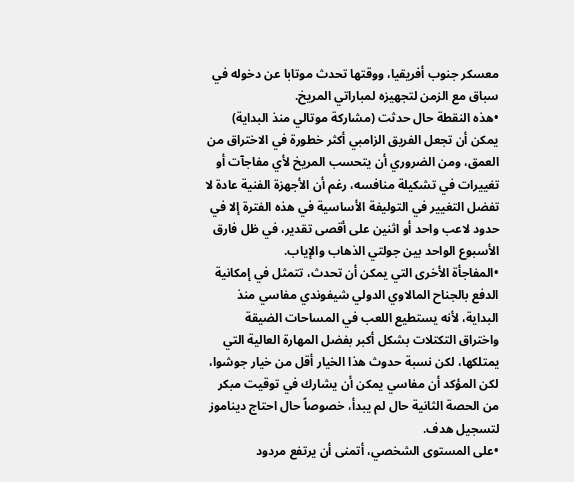معسكر جنوب أفريقيا، ووقتها تحدث موتابا عن دخوله في سباق مع الزمن لتجهيزه لمباراتي المريخ.
•هذه النقطة حال حدثت (مشاركة موتالي منذ البداية) يمكن أن تجعل الفريق الزامبي أكثر خطورة في الاختراق من العمق، ومن الضروري أن يتحسب المريخ لأي مفاجآت أو تغييرات في تشكيلة منافسه، رغم أن الأجهزة الفنية عادة لا تفضل التغيير في التوليفة الأساسية في هذه الفترة إلا في حدود لاعب واحد أو اثنين على أقصى تقدير، في ظل فارق الأسبوع الواحد بين جولتي الذهاب والإياب.
•المفاجأة الأخرى التي يمكن أن تحدث، تتمثل في إمكانية الدفع بالجناح المالاوي الدولي شيفوندي مفاسي منذ البداية، لأنه يستطيع اللعب في المساحات الضيقة واختراق التكتلات بشكل أكبر بفضل المهارة العالية التي يمتلكها، لكن نسبة حدوث هذا الخيار أقل من خيار جوشوا، لكن المؤكد أن مفاسي يمكن أن يشارك في توقيت مبكر من الحصة الثانية حال لم يبدأ، خصوصاً حال احتاج ديناموز لتسجيل هدف.
•على المستوى الشخصي، أتمنى أن يرتفع مردود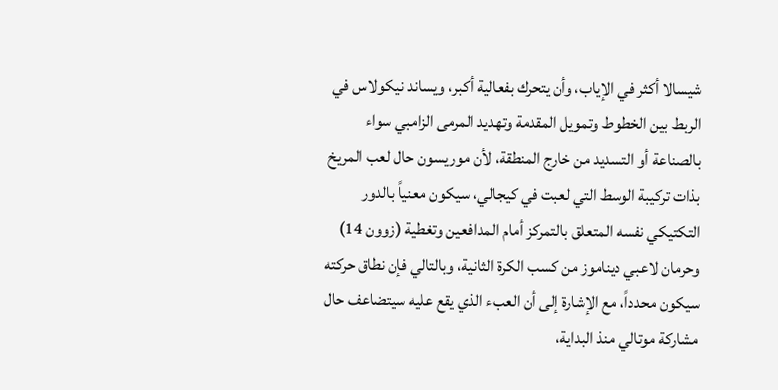شيسالا أكثر في الإياب، وأن يتحرك بفعالية أكبر، ويساند نيكولاس في الربط بين الخطوط وتمويل المقدمة وتهديد المرمى الزامبي سواء بالصناعة أو التسديد من خارج المنطقة، لأن موريسون حال لعب المريخ بذات تركيبة الوسط التي لعبت في كيجالي، سيكون معنياً بالدور التكتيكي نفسه المتعلق بالتمركز أمام المدافعين وتغطية (زوون 14) وحرمان لاعبي ديناموز من كسب الكرة الثانية، وبالتالي فإن نطاق حركته سيكون محدداً، مع الإشارة إلى أن العبء الذي يقع عليه سيتضاعف حال مشاركة موتالي منذ البداية،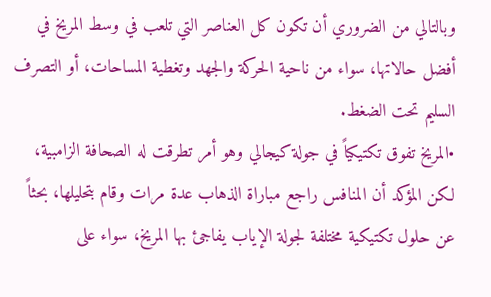وبالتالي من الضروري أن تكون كل العناصر التي تلعب في وسط المريخ في أفضل حالاتها، سواء من ناحية الحركة والجهد وتغطية المساحات، أو التصرف السليم تحت الضغط.
•المريخ تفوق تكتيكياً في جولة كيجالي وهو أمر تطرقت له الصحافة الزامبية، لكن المؤكد أن المنافس راجع مباراة الذهاب عدة مرات وقام بتحليلها، بحثاً عن حلول تكتيكية مختلفة لجولة الإياب يفاجئ بها المريخ، سواء على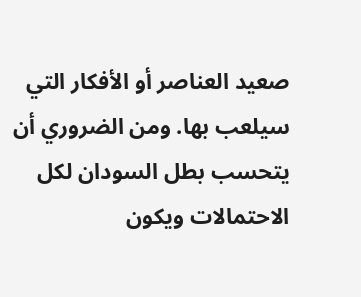صعيد العناصر أو الأفكار التي سيلعب بها. ومن الضروري أن يتحسب بطل السودان لكل الاحتمالات ويكون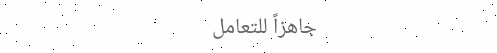جاهزاً للتعامل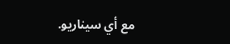مع أي سيناريو.